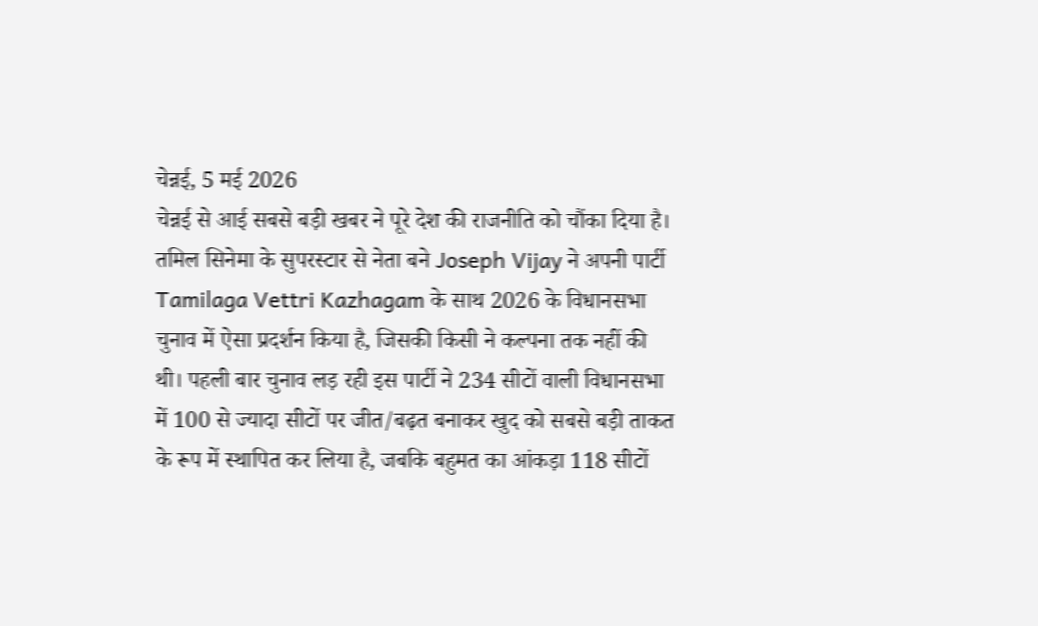चेन्नई, 5 मई 2026
चेन्नई से आई सबसे बड़ी खबर ने पूरे देश की राजनीति को चौंका दिया है। तमिल सिनेमा के सुपरस्टार से नेता बने Joseph Vijay ने अपनी पार्टी Tamilaga Vettri Kazhagam के साथ 2026 के विधानसभा चुनाव में ऐसा प्रदर्शन किया है, जिसकी किसी ने कल्पना तक नहीं की थी। पहली बार चुनाव लड़ रही इस पार्टी ने 234 सीटों वाली विधानसभा में 100 से ज्यादा सीटों पर जीत/बढ़त बनाकर खुद को सबसे बड़ी ताकत के रूप में स्थापित कर लिया है, जबकि बहुमत का आंकड़ा 118 सीटों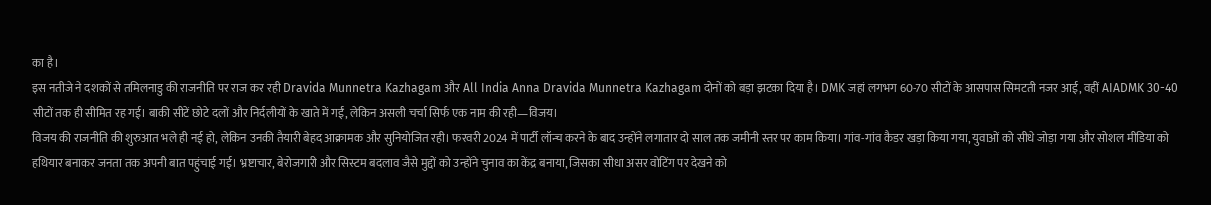का है।
इस नतीजे ने दशकों से तमिलनाडु की राजनीति पर राज कर रही Dravida Munnetra Kazhagam और All India Anna Dravida Munnetra Kazhagam दोनों को बड़ा झटका दिया है। DMK जहां लगभग 60-70 सीटों के आसपास सिमटती नजर आई, वहीं AIADMK 30-40 सीटों तक ही सीमित रह गई। बाकी सीटें छोटे दलों और निर्दलीयों के खाते में गईं, लेकिन असली चर्चा सिर्फ एक नाम की रही—विजय।
विजय की राजनीति की शुरुआत भले ही नई हो, लेकिन उनकी तैयारी बेहद आक्रामक और सुनियोजित रही। फरवरी 2024 में पार्टी लॉन्च करने के बाद उन्होंने लगातार दो साल तक जमीनी स्तर पर काम किया। गांव-गांव कैडर खड़ा किया गया, युवाओं को सीधे जोड़ा गया और सोशल मीडिया को हथियार बनाकर जनता तक अपनी बात पहुंचाई गई। भ्रष्टाचार, बेरोजगारी और सिस्टम बदलाव जैसे मुद्दों को उन्होंने चुनाव का केंद्र बनाया, जिसका सीधा असर वोटिंग पर देखने को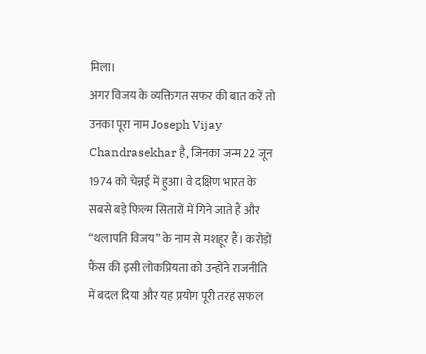मिला।
अगर विजय के व्यक्तिगत सफर की बात करें तो उनका पूरा नाम Joseph Vijay Chandrasekhar है, जिनका जन्म 22 जून 1974 को चेन्नई में हुआ। वे दक्षिण भारत के सबसे बड़े फिल्म सितारों में गिने जाते हैं और “थलापति विजय” के नाम से मशहूर हैं। करोड़ों फैंस की इसी लोकप्रियता को उन्होंने राजनीति में बदल दिया और यह प्रयोग पूरी तरह सफल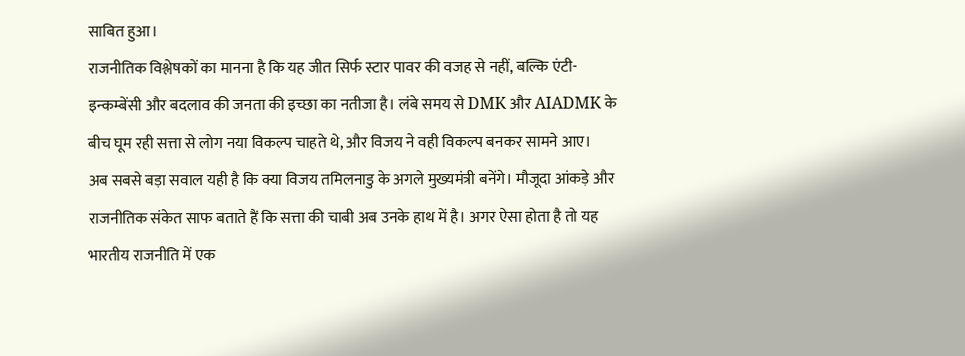साबित हुआ।
राजनीतिक विश्लेषकों का मानना है कि यह जीत सिर्फ स्टार पावर की वजह से नहीं, बल्कि एंटी-इन्कम्बेंसी और बदलाव की जनता की इच्छा का नतीजा है। लंबे समय से DMK और AIADMK के बीच घूम रही सत्ता से लोग नया विकल्प चाहते थे, और विजय ने वही विकल्प बनकर सामने आए।
अब सबसे बड़ा सवाल यही है कि क्या विजय तमिलनाडु के अगले मुख्यमंत्री बनेंगे। मौजूदा आंकड़े और राजनीतिक संकेत साफ बताते हैं कि सत्ता की चाबी अब उनके हाथ में है। अगर ऐसा होता है तो यह भारतीय राजनीति में एक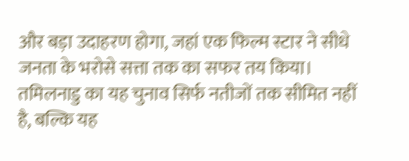और बड़ा उदाहरण होगा, जहां एक फिल्म स्टार ने सीधे जनता के भरोसे सत्ता तक का सफर तय किया।
तमिलनाडु का यह चुनाव सिर्फ नतीजों तक सीमित नहीं है, बल्कि यह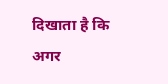दिखाता है कि अगर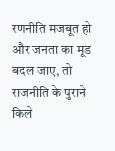रणनीति मजबूत हो और जनता का मूड बदल जाए, तो राजनीति के पुराने किले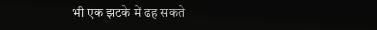भी एक झटके में ढह सकते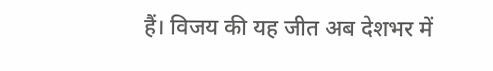हैं। विजय की यह जीत अब देशभर में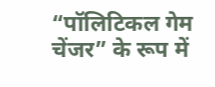“पॉलिटिकल गेम चेंजर” के रूप में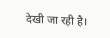देखी जा रही है।